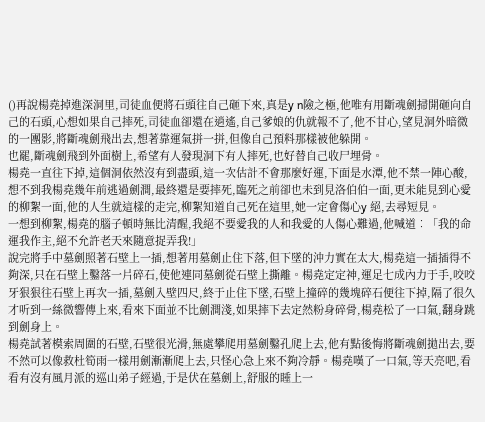()再說楊堯掉進深洞里,司徒血便將石頭往自己砸下來,真是y n險之極,他唯有用斷魂劍掃開砸向自己的石頭,心想如果自己摔死,司徒血卻還在逍遙,自己爹娘的仇就報不了,他不甘心,望見洞外暗微的一團影,將斷魂劍飛出去,想著靠運氣拼一拼,但像自己預料那樣被他躲開。
也罷,斷魂劍飛到外面樹上,希望有人發現洞下有人摔死,也好替自己收尸埋骨。
楊堯一直往下掉,這個洞依然沒有到盡頭,這一次估計不會那麼好運,下面是水潭,他不禁一陣心酸,想不到我楊堯幾年前逃過劍澗,最終還是要摔死,臨死之前卻也未到見洛伯伯一面,更未能見到心愛的柳絮一面,他的人生就這樣的走完,柳絮知道自己死在這里,她一定會傷心y 絕,去尋短見。
一想到柳絮,楊堯的腦子頓時無比清醒,我絕不要愛我的人和我愛的人傷心難過,他喊道︰「我的命運我作主,絕不允許老天來隨意捉弄我!」
說完將手中墓劍照著石壁上一插,想著用墓劍止住下落,但下墜的沖力實在太大,楊堯這一插插得不夠深,只在石壁上鑿落一片碎石,使他連同墓劍從石壁上撕離。楊堯定定神,運足七成內力于手,咬咬牙狠狠往石壁上再次一插,墓劍入壁四尺,終于止住下墜,石壁上撞碎的幾塊碎石便往下掉,隔了很久才听到一絲微響傳上來,看來下面並不比劍澗淺,如果摔下去定然粉身碎骨,楊堯松了一口氣,翻身跳到劍身上。
楊堯試著模索周圍的石壁,石壁很光滑,無處攀爬用墓劍鑿孔爬上去,他有點後悔將斷魂劍拋出去,要不然可以像救杜筍雨一樣用劍漸漸爬上去,只怪心急上來不夠冷靜。楊堯嘆了一口氣,等天亮吧,看看有沒有風月派的巡山弟子經過,于是伏在墓劍上,舒服的睡上一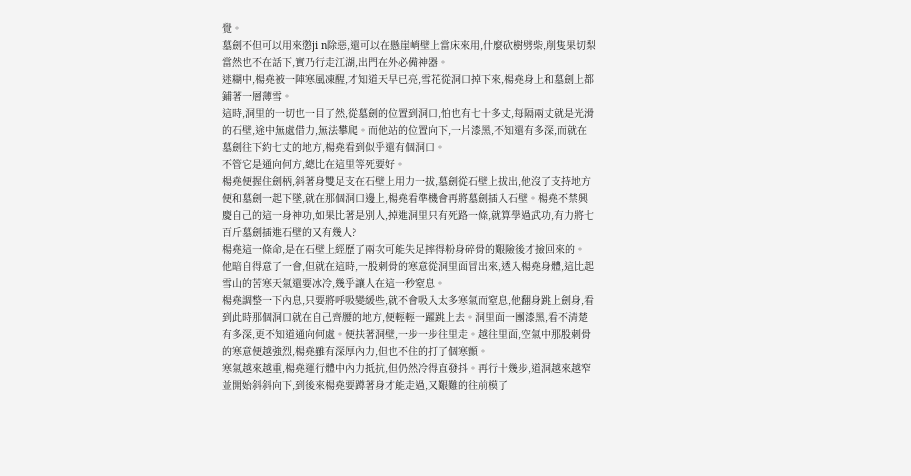覺。
墓劍不但可以用來懲ji n除惡,還可以在懸崖峭壁上當床來用,什麼砍樹劈柴,削隻果切梨當然也不在話下,實乃行走江湖,出門在外必備神器。
迷糊中,楊堯被一陣寒風凍醒,才知道天早已亮,雪花從洞口掉下來,楊堯身上和墓劍上都鋪著一層薄雪。
這時,洞里的一切也一目了然,從墓劍的位置到洞口,怕也有七十多丈,每隔兩丈就是光滑的石壁,途中無處借力,無法攀爬。而他站的位置向下,一片漆黑,不知還有多深,而就在墓劍往下約七丈的地方,楊堯看到似乎還有個洞口。
不管它是通向何方,總比在這里等死要好。
楊堯便握住劍柄,斜著身雙足支在石壁上用力一拔,墓劍從石壁上拔出,他沒了支持地方便和墓劍一起下墜,就在那個洞口邊上,楊堯看準機會再將墓劍插入石壁。楊堯不禁興慶自己的這一身神功,如果比著是別人,掉進洞里只有死路一條,就算學過武功,有力將七百斤墓劍插進石壁的又有幾人?
楊堯這一條命,是在石壁上經歷了兩次可能失足摔得粉身碎骨的艱險後才撿回來的。
他暗自得意了一會,但就在這時,一股刺骨的寒意從洞里面冒出來,透入楊堯身體,這比起雪山的苦寒天氣還要冰冷,幾乎讓人在這一秒窒息。
楊堯調整一下內息,只要將呼吸變緩些,就不會吸入太多寒氣而窒息,他翻身跳上劍身,看到此時那個洞口就在自己齊腰的地方,便輕輕一躍跳上去。洞里面一團漆黑,看不清楚有多深,更不知道通向何處。便扶著洞壁,一步一步往里走。越往里面,空氣中那股刺骨的寒意便越強烈,楊堯雖有深厚內力,但也不住的打了個寒顫。
寒氣越來越重,楊堯運行體中內力抵抗,但仍然冷得直發抖。再行十幾步,道洞越來越窄並開始斜斜向下,到後來楊堯要蹲著身才能走過,又艱難的往前模了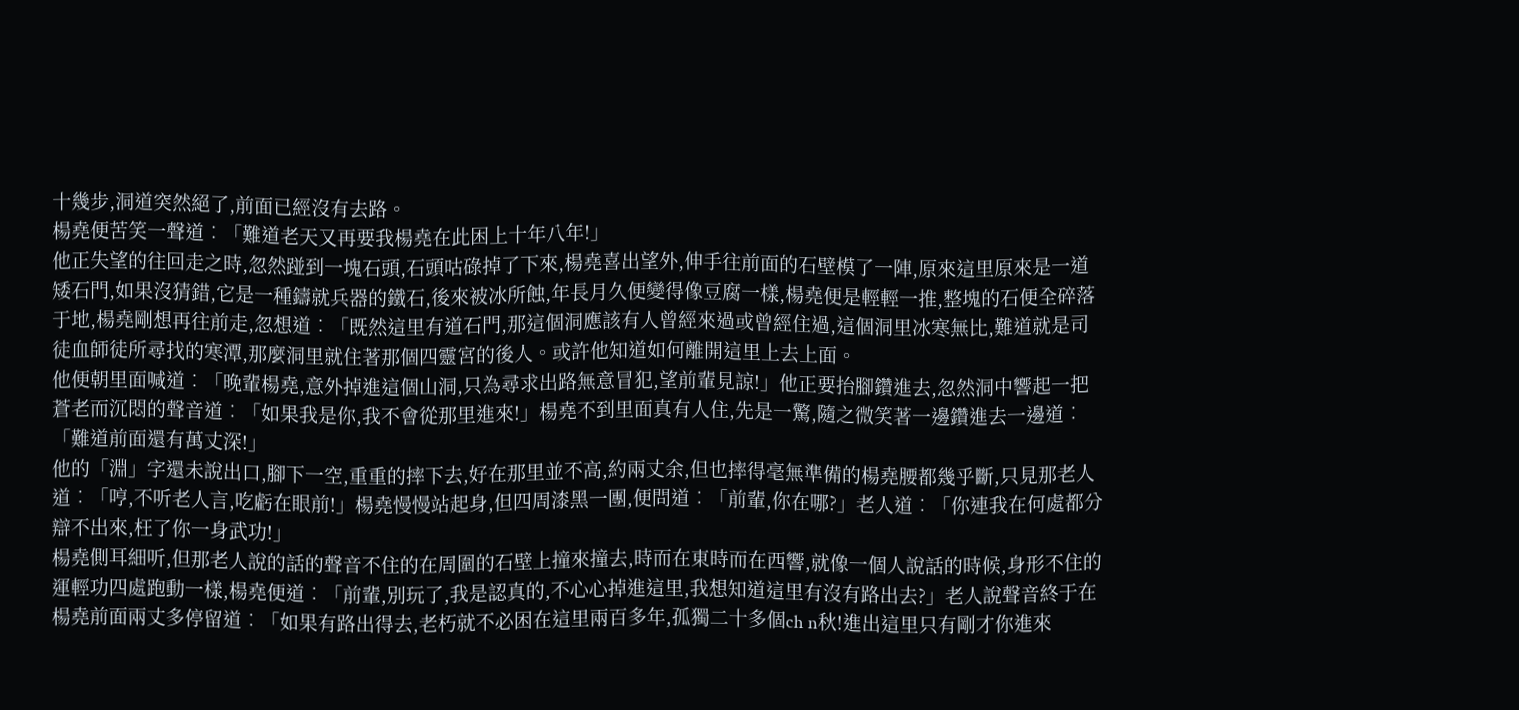十幾步,洞道突然絕了,前面已經沒有去路。
楊堯便苦笑一聲道︰「難道老天又再要我楊堯在此困上十年八年!」
他正失望的往回走之時,忽然踫到一塊石頭,石頭咕碌掉了下來,楊堯喜出望外,伸手往前面的石壁模了一陣,原來這里原來是一道矮石門,如果沒猜錯,它是一種鑄就兵器的鐵石,後來被冰所蝕,年長月久便變得像豆腐一樣,楊堯便是輕輕一推,整塊的石便全碎落于地,楊堯剛想再往前走,忽想道︰「既然這里有道石門,那這個洞應該有人曾經來過或曾經住過,這個洞里冰寒無比,難道就是司徒血師徒所尋找的寒潭,那麼洞里就住著那個四靈宮的後人。或許他知道如何離開這里上去上面。
他便朝里面喊道︰「晚輩楊堯,意外掉進這個山洞,只為尋求出路無意冒犯,望前輩見諒!」他正要抬腳鑽進去,忽然洞中響起一把蒼老而沉悶的聲音道︰「如果我是你,我不會從那里進來!」楊堯不到里面真有人住,先是一驚,隨之微笑著一邊鑽進去一邊道︰「難道前面還有萬丈深!」
他的「淵」字還未說出口,腳下一空,重重的摔下去,好在那里並不高,約兩丈余,但也摔得毫無準備的楊堯腰都幾乎斷,只見那老人道︰「哼,不听老人言,吃虧在眼前!」楊堯慢慢站起身,但四周漆黑一團,便問道︰「前輩,你在哪?」老人道︰「你連我在何處都分辯不出來,枉了你一身武功!」
楊堯側耳細听,但那老人說的話的聲音不住的在周圍的石壁上撞來撞去,時而在東時而在西響,就像一個人說話的時候,身形不住的運輕功四處跑動一樣,楊堯便道︰「前輩,別玩了,我是認真的,不心心掉進這里,我想知道這里有沒有路出去?」老人說聲音終于在楊堯前面兩丈多停留道︰「如果有路出得去,老朽就不必困在這里兩百多年,孤獨二十多個ch n秋!進出這里只有剛才你進來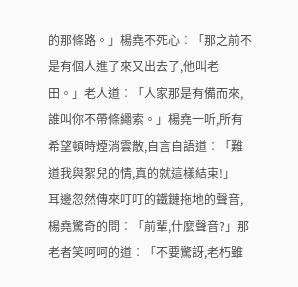的那條路。」楊堯不死心︰「那之前不是有個人進了來又出去了,他叫老田。」老人道︰「人家那是有備而來,誰叫你不帶條繩索。」楊堯一听,所有希望頓時煙消雲散,自言自語道︰「難道我與絮兒的情,真的就這樣結束!」
耳邊忽然傳來叮叮的鐵鏈拖地的聲音,楊堯驚奇的問︰「前輩,什麼聲音?」那老者笑呵呵的道︰「不要驚訝,老朽雖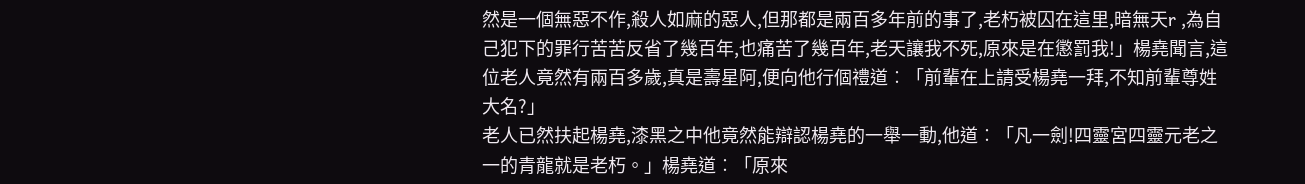然是一個無惡不作,殺人如麻的惡人,但那都是兩百多年前的事了,老朽被囚在這里,暗無天r ,為自己犯下的罪行苦苦反省了幾百年,也痛苦了幾百年,老天讓我不死,原來是在懲罰我!」楊堯聞言,這位老人竟然有兩百多歲,真是壽星阿,便向他行個禮道︰「前輩在上請受楊堯一拜,不知前輩尊姓大名?」
老人已然扶起楊堯,漆黑之中他竟然能辯認楊堯的一舉一動,他道︰「凡一劍!四靈宮四靈元老之一的青龍就是老朽。」楊堯道︰「原來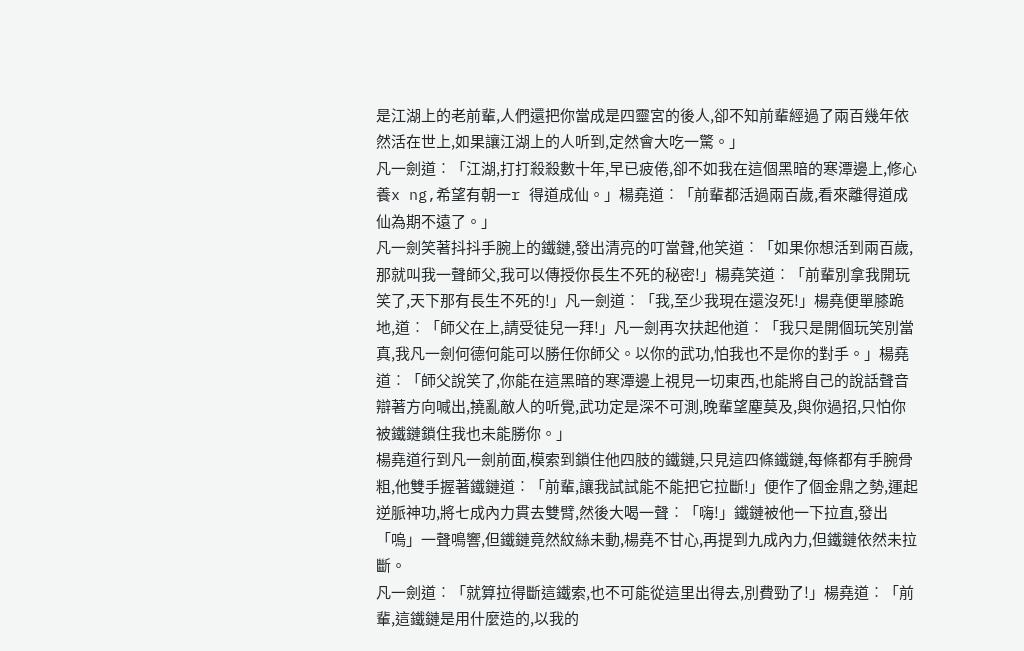是江湖上的老前輩,人們還把你當成是四靈宮的後人,卻不知前輩經過了兩百幾年依然活在世上,如果讓江湖上的人听到,定然會大吃一驚。」
凡一劍道︰「江湖,打打殺殺數十年,早已疲倦,卻不如我在這個黑暗的寒潭邊上,修心養x ng,希望有朝一r 得道成仙。」楊堯道︰「前輩都活過兩百歲,看來離得道成仙為期不遠了。」
凡一劍笑著抖抖手腕上的鐵鏈,發出清亮的叮當聲,他笑道︰「如果你想活到兩百歲,那就叫我一聲師父,我可以傳授你長生不死的秘密!」楊堯笑道︰「前輩別拿我開玩笑了,天下那有長生不死的!」凡一劍道︰「我,至少我現在還沒死!」楊堯便單膝跪地,道︰「師父在上,請受徒兒一拜!」凡一劍再次扶起他道︰「我只是開個玩笑別當真,我凡一劍何德何能可以勝任你師父。以你的武功,怕我也不是你的對手。」楊堯道︰「師父說笑了,你能在這黑暗的寒潭邊上視見一切東西,也能將自己的說話聲音辯著方向喊出,撓亂敵人的听覺,武功定是深不可測,晚輩望塵莫及,與你過招,只怕你被鐵鏈鎖住我也未能勝你。」
楊堯道行到凡一劍前面,模索到鎖住他四肢的鐵鏈,只見這四條鐵鏈,每條都有手腕骨粗,他雙手握著鐵鏈道︰「前輩,讓我試試能不能把它拉斷!」便作了個金鼎之勢,運起逆脈神功,將七成內力貫去雙臂,然後大喝一聲︰「嗨!」鐵鏈被他一下拉直,發出「嗚」一聲鳴響,但鐵鏈竟然紋絲未動,楊堯不甘心,再提到九成內力,但鐵鏈依然未拉斷。
凡一劍道︰「就算拉得斷這鐵索,也不可能從這里出得去,別費勁了!」楊堯道︰「前輩,這鐵鏈是用什麼造的,以我的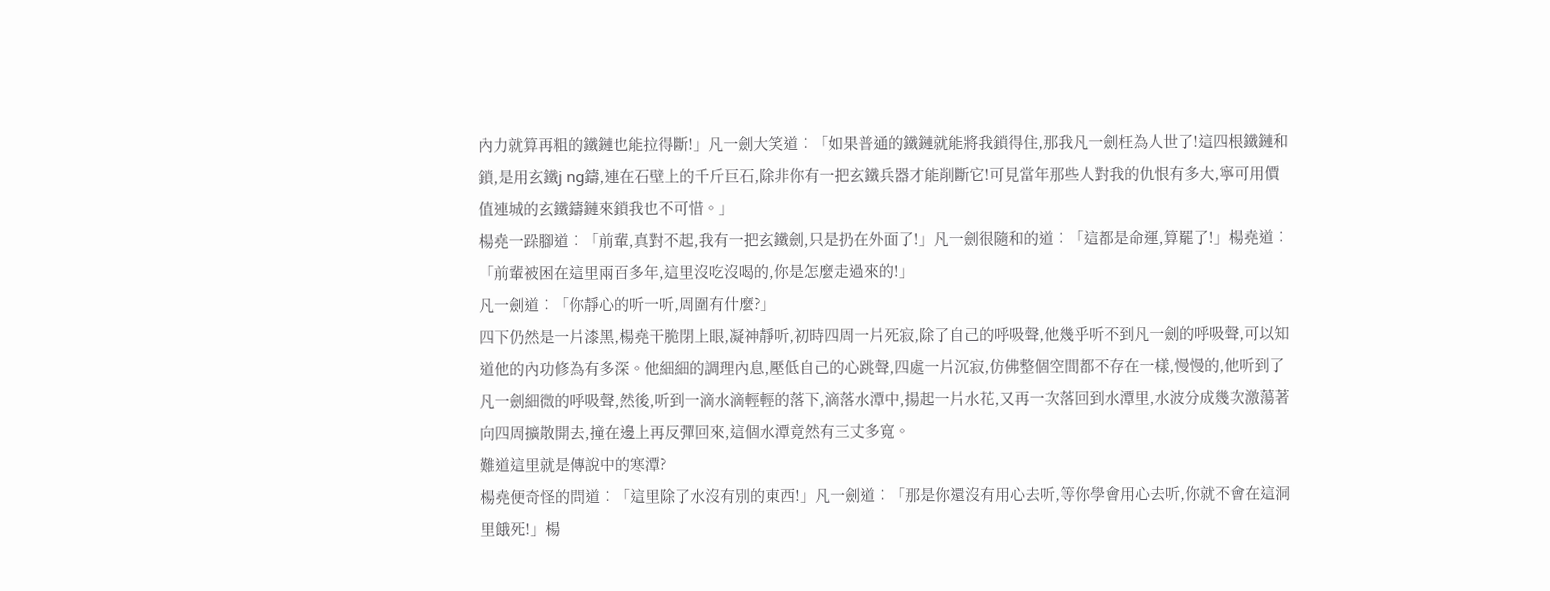內力就算再粗的鐵鏈也能拉得斷!」凡一劍大笑道︰「如果普通的鐵鏈就能將我鎖得住,那我凡一劍枉為人世了!這四根鐵鏈和鎖,是用玄鐵j ng鑄,連在石壁上的千斤巨石,除非你有一把玄鐵兵器才能削斷它!可見當年那些人對我的仇恨有多大,寧可用價值連城的玄鐵鑄鏈來鎖我也不可惜。」
楊堯一跺腳道︰「前輩,真對不起,我有一把玄鐵劍,只是扔在外面了!」凡一劍很隨和的道︰「這都是命運,算罷了!」楊堯道︰「前輩被困在這里兩百多年,這里沒吃沒喝的,你是怎麼走過來的!」
凡一劍道︰「你靜心的听一听,周圍有什麼?」
四下仍然是一片漆黑,楊堯干脆閉上眼,凝神靜听,初時四周一片死寂,除了自己的呼吸聲,他幾乎听不到凡一劍的呼吸聲,可以知道他的內功修為有多深。他細細的調理內息,壓低自己的心跳聲,四處一片沉寂,仿佛整個空間都不存在一樣,慢慢的,他听到了凡一劍細微的呼吸聲,然後,听到一滴水滴輕輕的落下,滴落水潭中,揚起一片水花,又再一次落回到水潭里,水波分成幾次激蕩著向四周擴散開去,撞在邊上再反彈回來,這個水潭竟然有三丈多寬。
難道這里就是傳說中的寒潭?
楊堯便奇怪的問道︰「這里除了水沒有別的東西!」凡一劍道︰「那是你還沒有用心去听,等你學會用心去听,你就不會在這洞里餓死!」楊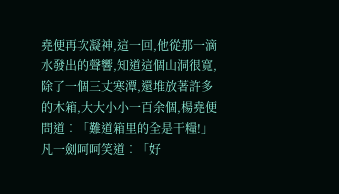堯便再次凝神,這一回,他從那一滴水發出的聲響,知道這個山洞很寬,除了一個三丈寒潭,還堆放著許多的木箱,大大小小一百余個,楊堯便問道︰「難道箱里的全是干糧!」
凡一劍呵呵笑道︰「好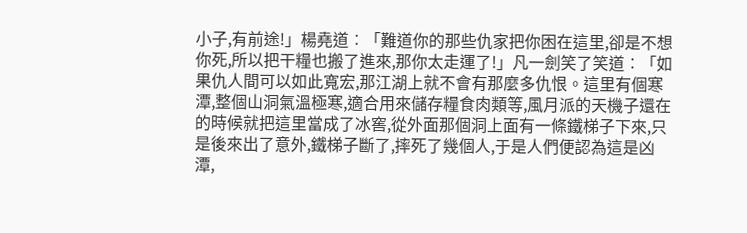小子,有前途!」楊堯道︰「難道你的那些仇家把你困在這里,卻是不想你死,所以把干糧也搬了進來,那你太走運了!」凡一劍笑了笑道︰「如果仇人間可以如此寬宏,那江湖上就不會有那麼多仇恨。這里有個寒潭,整個山洞氣溫極寒,適合用來儲存糧食肉類等,風月派的天機子還在的時候就把這里當成了冰窖,從外面那個洞上面有一條鐵梯子下來,只是後來出了意外,鐵梯子斷了,摔死了幾個人,于是人們便認為這是凶潭,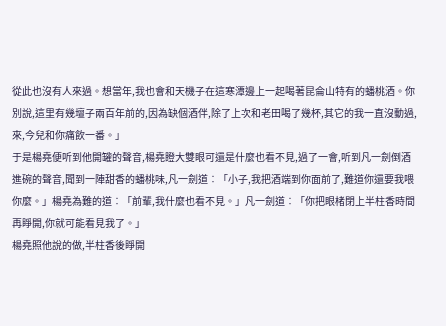從此也沒有人來過。想當年,我也會和天機子在這寒潭邊上一起喝著昆侖山特有的蟠桃酒。你別說,這里有幾壇子兩百年前的,因為缺個酒伴,除了上次和老田喝了幾杯,其它的我一直沒動過,來,今兒和你痛飲一番。」
于是楊堯便听到他開罐的聲音,楊堯瞪大雙眼可還是什麼也看不見,過了一會,听到凡一劍倒酒進碗的聲音,聞到一陣甜香的蟠桃味,凡一劍道︰「小子,我把酒端到你面前了,難道你還要我喂你麼。」楊堯為難的道︰「前輩,我什麼也看不見。」凡一劍道︰「你把眼楮閉上半柱香時間再睜開,你就可能看見我了。」
楊堯照他說的做,半柱香後睜開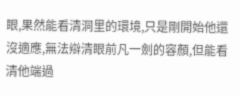眼,果然能看清洞里的環境,只是剛開始他還沒適應,無法辯清眼前凡一劍的容顏,但能看清他端過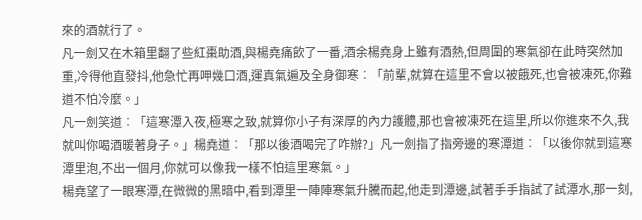來的酒就行了。
凡一劍又在木箱里翻了些紅棗助酒,與楊堯痛飲了一番,酒余楊堯身上雖有酒熱,但周圍的寒氣卻在此時突然加重,冷得他直發抖,他急忙再呷幾口酒,運真氣遍及全身御寒︰「前輩,就算在這里不會以被餓死,也會被凍死,你難道不怕冷麼。」
凡一劍笑道︰「這寒潭入夜,極寒之致,就算你小子有深厚的內力護體,那也會被凍死在這里,所以你進來不久,我就叫你喝酒暖著身子。」楊堯道︰「那以後酒喝完了咋辦?」凡一劍指了指旁邊的寒潭道︰「以後你就到這寒潭里泡,不出一個月,你就可以像我一樣不怕這里寒氣。」
楊堯望了一眼寒潭,在微微的黑暗中,看到潭里一陣陣寒氣升騰而起,他走到潭邊,試著手手指試了試潭水,那一刻,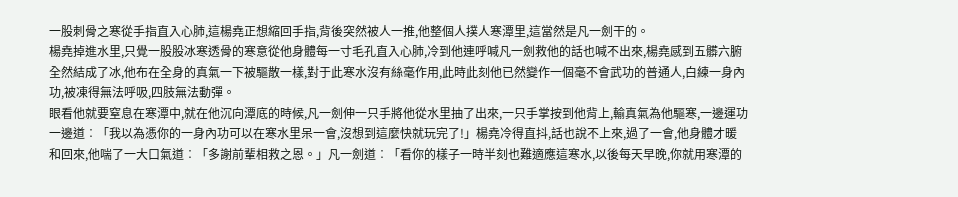一股刺骨之寒從手指直入心肺,這楊堯正想縮回手指,背後突然被人一推,他整個人撲人寒潭里,這當然是凡一劍干的。
楊堯掉進水里,只覺一股股冰寒透骨的寒意從他身體每一寸毛孔直入心肺,冷到他連呼喊凡一劍救他的話也喊不出來,楊堯感到五髒六腑全然結成了冰,他布在全身的真氣一下被驅散一樣,對于此寒水沒有絲毫作用,此時此刻他已然變作一個毫不會武功的普通人,白練一身內功,被凍得無法呼吸,四肢無法動彈。
眼看他就要窒息在寒潭中,就在他沉向潭底的時候,凡一劍伸一只手將他從水里抽了出來,一只手掌按到他背上,輸真氣為他驅寒,一邊運功一邊道︰「我以為憑你的一身內功可以在寒水里呆一會,沒想到這麼快就玩完了!」楊堯冷得直抖,話也說不上來,過了一會,他身體才暖和回來,他喘了一大口氣道︰「多謝前輩相救之恩。」凡一劍道︰「看你的樣子一時半刻也難適應這寒水,以後每天早晚,你就用寒潭的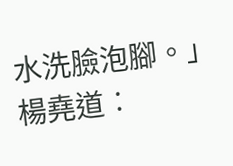水洗臉泡腳。」
楊堯道︰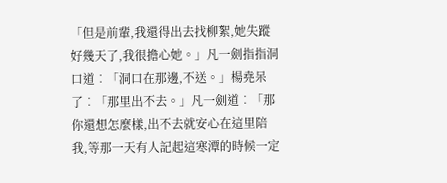「但是前輩,我還得出去找柳絮,她失蹤好幾天了,我很擔心她。」凡一劍指指洞口道︰「洞口在那邊,不送。」楊堯呆了︰「那里出不去。」凡一劍道︰「那你還想怎麼樣,出不去就安心在這里陪我,等那一天有人記起這寒潭的時候一定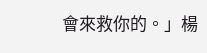會來救你的。」楊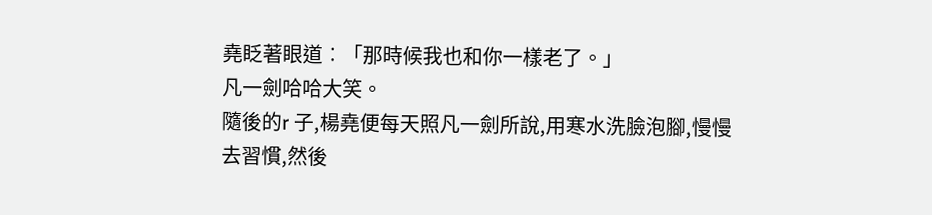堯眨著眼道︰「那時候我也和你一樣老了。」
凡一劍哈哈大笑。
隨後的r 子,楊堯便每天照凡一劍所說,用寒水洗臉泡腳,慢慢去習慣,然後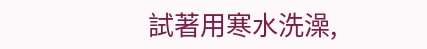試著用寒水洗澡,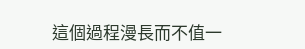這個過程漫長而不值一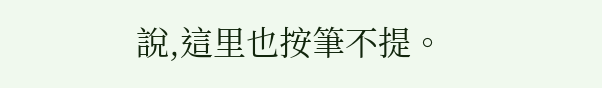說,這里也按筆不提。